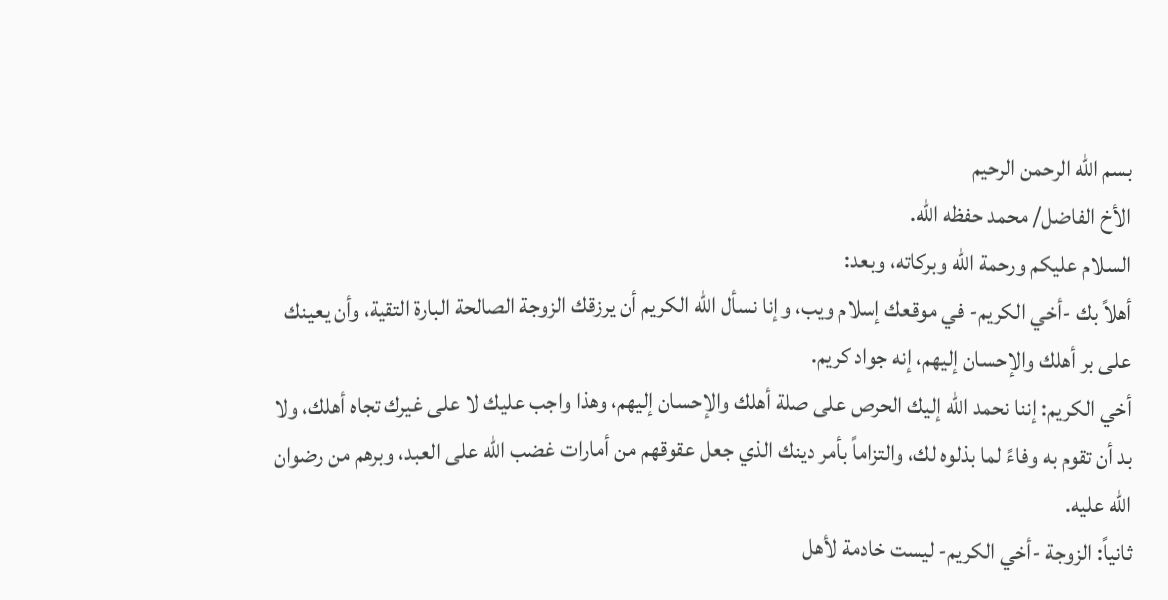بسم الله الرحمن الرحيم
الأخ الفاضل/ محمد حفظه الله.
السلام عليكم ورحمة الله وبركاته، وبعد:
أهلاً بك -أخي الكريم- في موقعك إسلام ويب، وإنا نسأل الله الكريم أن يرزقك الزوجة الصالحة البارة التقية، وأن يعينك على بر أهلك والإحسان إليهم، إنه جواد كريم.
أخي الكريم: إننا نحمد الله إليك الحرص على صلة أهلك والإحسان إليهم، وهذا واجب عليك لا على غيرك تجاه أهلك، ولا بد أن تقوم به وفاءً لما بذلوه لك، والتزاماً بأمر دينك الذي جعل عقوقهم من أمارات غضب الله على العبد، وبرهم من رضوان الله عليه.
ثانياً: الزوجة -أخي الكريم- ليست خادمة لأهل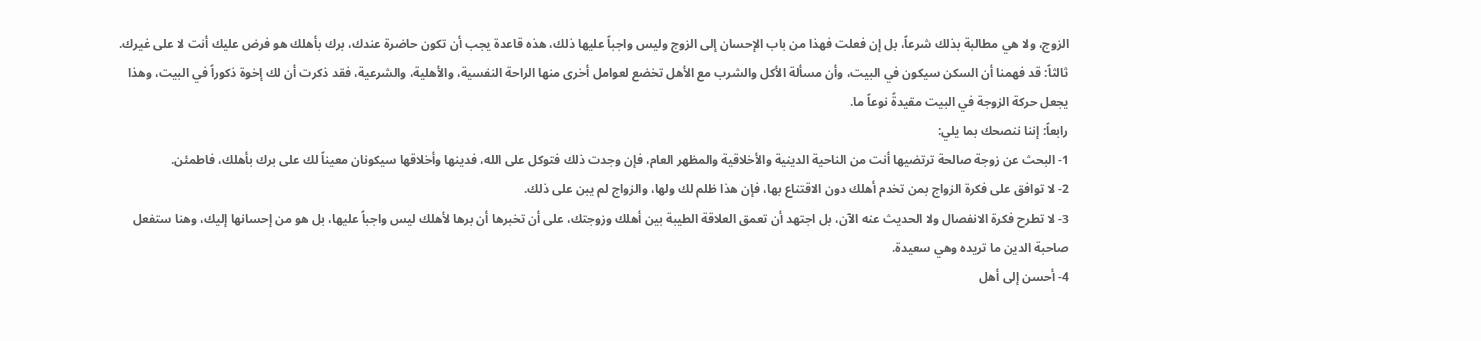الزوج، ولا هي مطالبة بذلك شرعاً، بل إن فعلت فهذا من باب الإحسان إلى الزوج وليس واجباً عليها ذلك، هذه قاعدة يجب أن تكون حاضرة عندك، برك بأهلك هو فرض عليك أنت لا على غيرك.
ثالثاً: قد فهمنا أن السكن سيكون في البيت، وأن مسألة الأكل والشرب مع الأهل تخضع لعوامل أخرى منها الراحة النفسية، والأهلية، والشرعية، فقد ذكرت أن لك إخوة ذكوراً في البيت، وهذا يجعل حركة الزوجة في البيت مقيدةً نوعاً ما.
رابعاً: إننا ننصحك بما يلي:
1- البحث عن زوجة صالحة ترتضيها أنت من الناحية الدينية والأخلاقية والمظهر العام، فإن وجدت ذلك فتوكل على الله، فدينها وأخلاقها سيكونان معيناً لك على برك بأهلك، فاطمئن.
2- لا توافق على فكرة الزواج بمن تخدم أهلك دون الاقتناع بها، فإن هذا ظلم لك ولها، والزواج لم يبن على ذلك.
3- لا تطرح فكرة الانفصال ولا الحديث عنه الآن، بل اجتهد أن تعمق العلاقة الطيبة بين أهلك وزوجتك، على أن تخبرها أن برها لأهلك ليس واجباً عليها، بل هو من إحسانها إليك، وهنا ستفعل صاحبة الدين ما تريده وهي سعيدة.
4- أحسن إلى أهل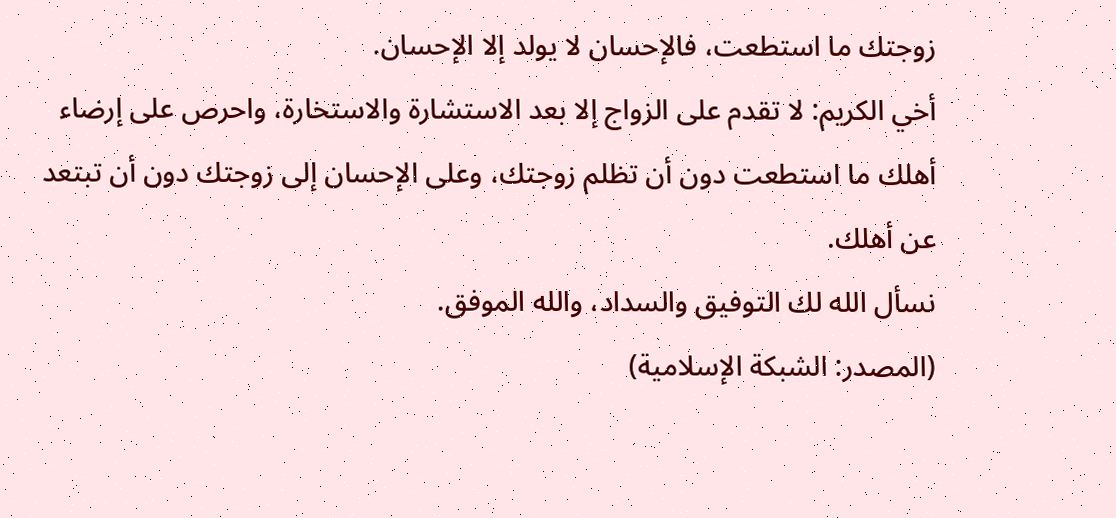زوجتك ما استطعت، فالإحسان لا يولد إلا الإحسان.
أخي الكريم: لا تقدم على الزواج إلا بعد الاستشارة والاستخارة، واحرص على إرضاء أهلك ما استطعت دون أن تظلم زوجتك، وعلى الإحسان إلى زوجتك دون أن تبتعد عن أهلك.
نسأل الله لك التوفيق والسداد، والله الموفق.
(المصدر: الشبكة الإسلامية)